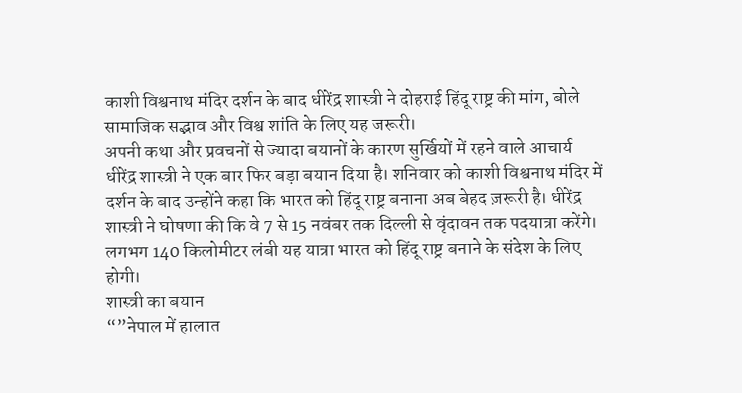काशी विश्वनाथ मंदिर दर्शन के बाद धीरेंद्र शास्त्री ने दोहराई हिंदू राष्ट्र की मांग, बोले सामाजिक सद्भाव और विश्व शांति के लिए यह जरूरी।
अपनी कथा और प्रवचनों से ज्यादा बयानों के कारण सुर्खियों में रहने वाले आचार्य धीरेंद्र शास्त्री ने एक बार फिर बड़ा बयान दिया है। शनिवार को काशी विश्वनाथ मंदिर में दर्शन के बाद उन्होंने कहा कि भारत को हिंदू राष्ट्र बनाना अब बेहद ज़रूरी है। धीरेंद्र शास्त्री ने घोषणा की कि वे 7 से 15 नवंबर तक दिल्ली से वृंदावन तक पदयात्रा करेंगे। लगभग 140 किलोमीटर लंबी यह यात्रा भारत को हिंदू राष्ट्र बनाने के संदेश के लिए होगी।
शास्त्री का बयान
“”नेपाल में हालात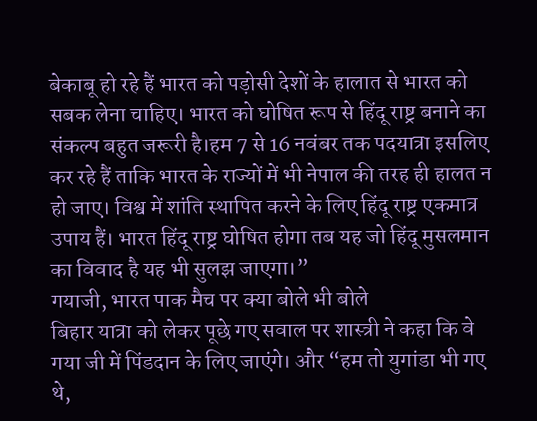बेकाबू हो रहे हैं भारत को पड़ोसी देशों के हालात से भारत को सबक लेना चाहिए। भारत को घोषित रूप से हिंदू राष्ट्र बनाने का संकल्प बहुत जरूरी है।हम 7 से 16 नवंबर तक पदयात्रा इसलिए कर रहे हैं ताकि भारत के राज्यों में भी नेपाल की तरह ही हालत न हो जाए। विश्व में शांति स्थापित करने के लिए हिंदू राष्ट्र एकमात्र उपाय हैं। भारत हिंदू राष्ट्र घोषित होगा तब यह जो हिंदू मुसलमान का विवाद है यह भी सुलझ जाएगा।”
गयाजी, भारत पाक मैच पर क्या बोले भी बोले
बिहार यात्रा को लेकर पूछे गए सवाल पर शास्त्री ने कहा कि वे गया जी में पिंडदान के लिए जाएंगे। और “हम तो युगांडा भी गए थे,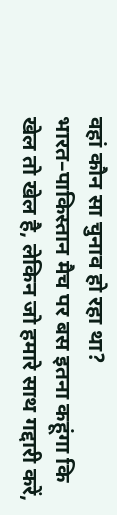वहां कौन सा चुनाव हो रहा था? भारत–पाकिस्तान मैच पर बस इतना कहूंगा कि खेल तो खेल है, लेकिन जो हमारे साथ गद्दारी करें,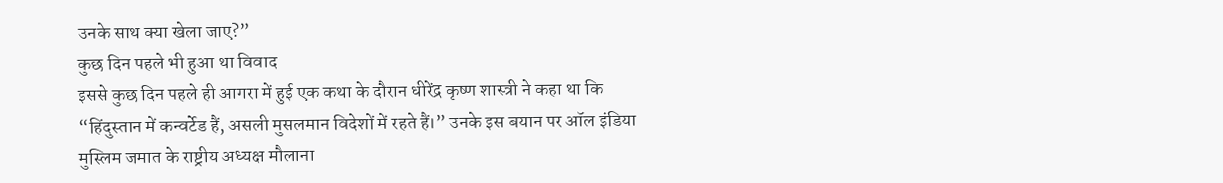उनके साथ क्या खेला जाए?”
कुछ दिन पहले भी हुआ था विवाद
इससे कुछ दिन पहले ही आगरा में हुई एक कथा के दौरान धीरेंद्र कृष्ण शास्त्री ने कहा था कि “हिंदुस्तान में कन्वर्टेड हैं, असली मुसलमान विदेशों में रहते हैं।” उनके इस बयान पर ऑल इंडिया मुस्लिम जमात के राष्ट्रीय अध्यक्ष मौलाना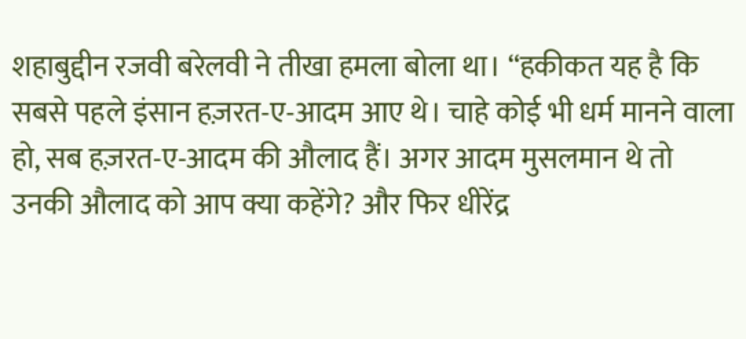शहाबुद्दीन रजवी बरेलवी ने तीखा हमला बोला था। “हकीकत यह है कि सबसे पहले इंसान हज़रत-ए-आदम आए थे। चाहे कोई भी धर्म मानने वाला हो, सब हज़रत-ए-आदम की औलाद हैं। अगर आदम मुसलमान थे तो उनकी औलाद को आप क्या कहेंगे? और फिर धीरेंद्र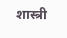शास्त्री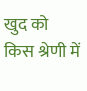खुद को किस श्रेणी में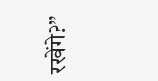रखेंगे?”